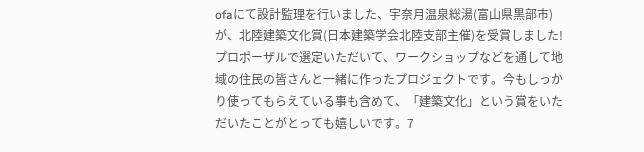ofaにて設計監理を行いました、宇奈月温泉総湯(富山県黒部市)が、北陸建築文化賞(日本建築学会北陸支部主催)を受賞しました!
プロポーザルで選定いただいて、ワークショップなどを通して地域の住民の皆さんと一緒に作ったプロジェクトです。今もしっかり使ってもらえている事も含めて、「建築文化」という賞をいただいたことがとっても嬉しいです。7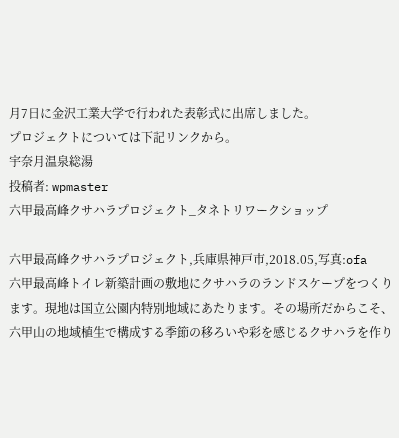月7日に金沢工業大学で行われた表彰式に出席しました。
プロジェクトについては下記リンクから。
宇奈月温泉総湯
投稿者: wpmaster
六甲最高峰クサハラプロジェクト_タネトリワークショップ

六甲最高峰クサハラプロジェクト,兵庫県神戸市,2018.05,写真:ofa
六甲最高峰トイレ新築計画の敷地にクサハラのランドスケープをつくります。現地は国立公園内特別地域にあたります。その場所だからこそ、六甲山の地域植生で構成する季節の移ろいや彩を感じるクサハラを作り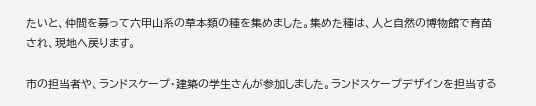たいと、仲間を募って六甲山系の草本類の種を集めました。集めた種は、人と自然の博物館で育苗され、現地へ戻ります。

市の担当者や、ランドスケープ・建築の学生さんが参加しました。ランドスケープデザインを担当する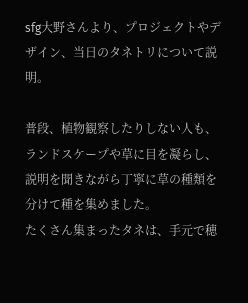sfg大野さんより、プロジェクトやデザイン、当日のタネトリについて説明。

普段、植物観察したりしない人も、ランドスケープや草に目を凝らし、説明を聞きながら丁寧に草の種類を分けて種を集めました。
たくさん集まったタネは、手元で穂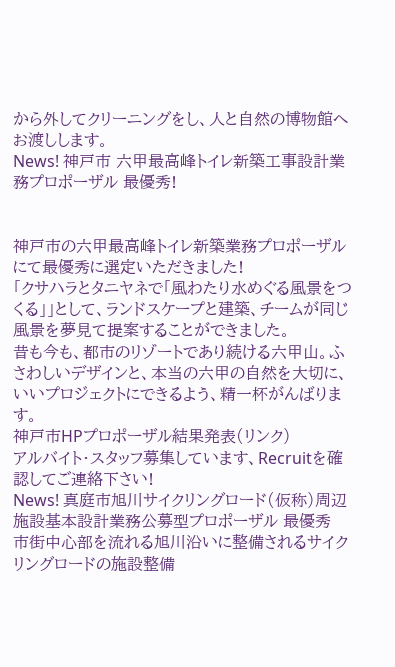から外してクリーニングをし、人と自然の博物館へお渡しします。
News! 神戸市 六甲最高峰トイレ新築工事設計業務プロポーザル 最優秀!


神戸市の六甲最高峰トイレ新築業務プロポーザルにて最優秀に選定いただきました!
「クサハラとタニヤネで「風わたり水めぐる風景をつくる」」として、ランドスケープと建築、チームが同じ風景を夢見て提案することができました。
昔も今も、都市のリゾートであり続ける六甲山。ふさわしいデザインと、本当の六甲の自然を大切に、いいプロジェクトにできるよう、精一杯がんばります。
神戸市HPプロポーザル結果発表(リンク)
アルバイト・スタッフ募集しています、Recruitを確認してご連絡下さい!
News! 真庭市旭川サイクリングロード(仮称)周辺施設基本設計業務公募型プロポーザル 最優秀
市街中心部を流れる旭川沿いに整備されるサイクリングロードの施設整備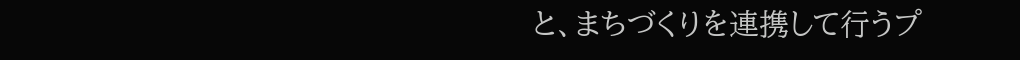と、まちづくりを連携して行うプ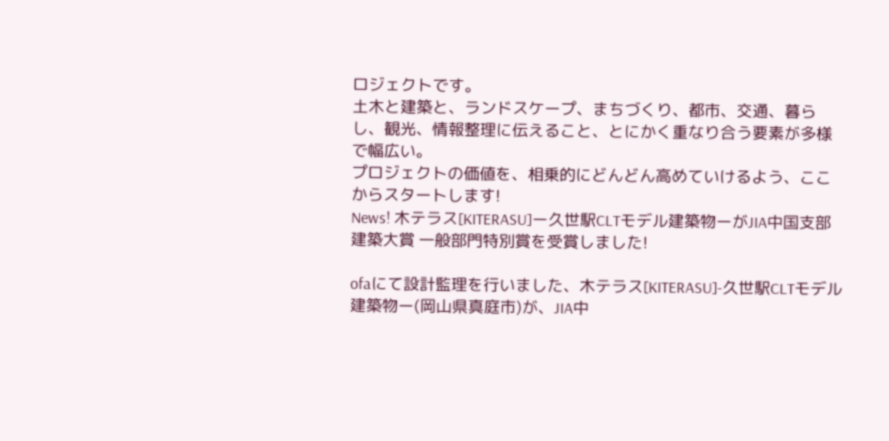ロジェクトです。
土木と建築と、ランドスケープ、まちづくり、都市、交通、暮らし、観光、情報整理に伝えること、とにかく重なり合う要素が多様で幅広い。
プロジェクトの価値を、相乗的にどんどん高めていけるよう、ここからスタートします!
News! 木テラス[KITERASU]ー久世駅CLTモデル建築物ーがJIA中国支部建築大賞 一般部門特別賞を受賞しました!

ofaにて設計監理を行いました、木テラス[KITERASU]-久世駅CLTモデル建築物ー(岡山県真庭市)が、JIA中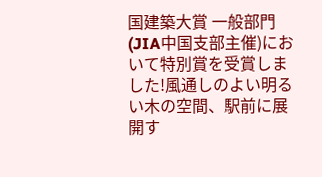国建築大賞 一般部門(JIA中国支部主催)において特別賞を受賞しました!風通しのよい明るい木の空間、駅前に展開す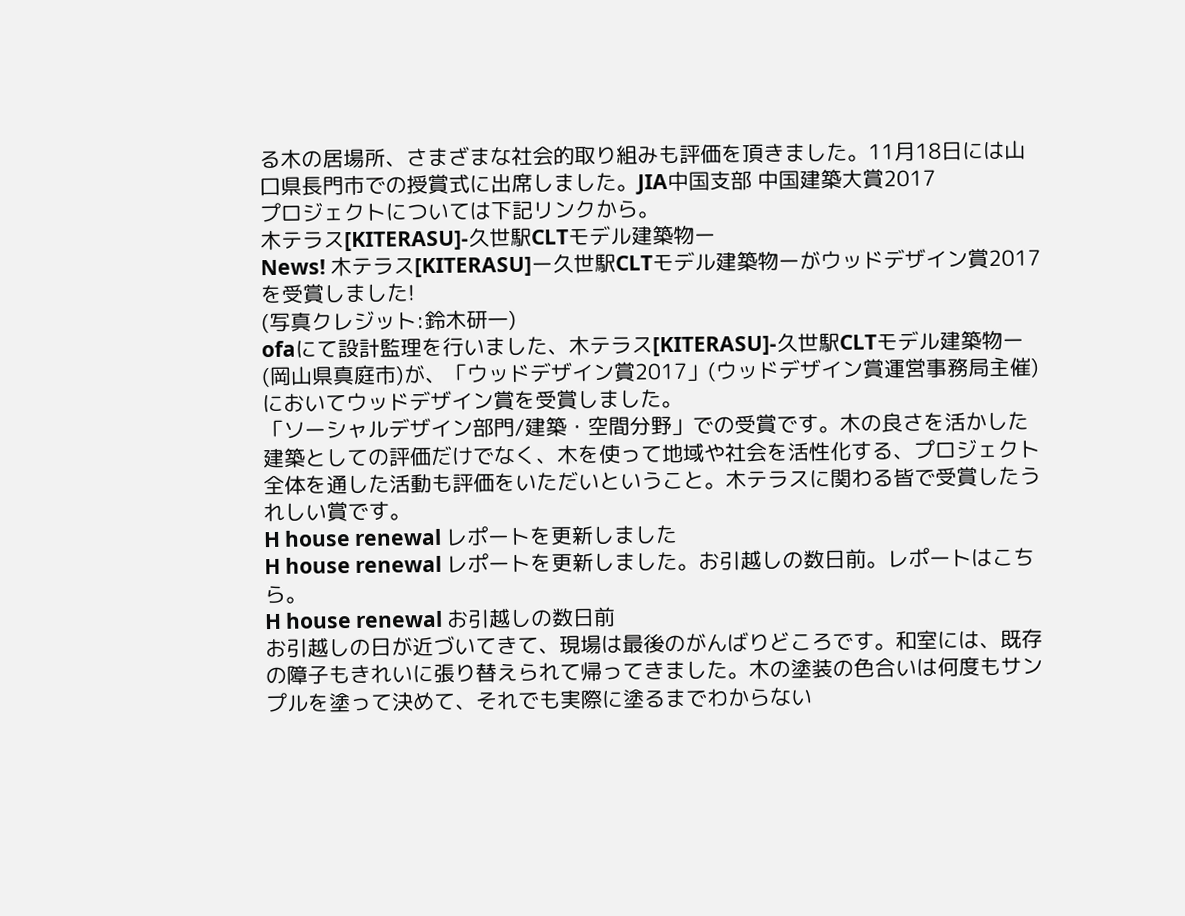る木の居場所、さまざまな社会的取り組みも評価を頂きました。11月18日には山口県長門市での授賞式に出席しました。JIA中国支部 中国建築大賞2017
プロジェクトについては下記リンクから。
木テラス[KITERASU]-久世駅CLTモデル建築物ー
News! 木テラス[KITERASU]ー久世駅CLTモデル建築物ーがウッドデザイン賞2017を受賞しました!
(写真クレジット:鈴木研一)
ofaにて設計監理を行いました、木テラス[KITERASU]-久世駅CLTモデル建築物ー(岡山県真庭市)が、「ウッドデザイン賞2017」(ウッドデザイン賞運営事務局主催)においてウッドデザイン賞を受賞しました。
「ソーシャルデザイン部門/建築・空間分野」での受賞です。木の良さを活かした建築としての評価だけでなく、木を使って地域や社会を活性化する、プロジェクト全体を通した活動も評価をいただいということ。木テラスに関わる皆で受賞したうれしい賞です。
H house renewal レポートを更新しました
H house renewal レポートを更新しました。お引越しの数日前。レポートはこちら。
H house renewal お引越しの数日前
お引越しの日が近づいてきて、現場は最後のがんばりどころです。和室には、既存の障子もきれいに張り替えられて帰ってきました。木の塗装の色合いは何度もサンプルを塗って決めて、それでも実際に塗るまでわからない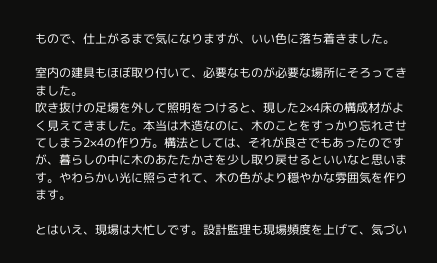もので、仕上がるまで気になりますが、いい色に落ち着きました。

室内の建具もほぼ取り付いて、必要なものが必要な場所にそろってきました。
吹き抜けの足場を外して照明をつけると、現した2×4床の構成材がよく見えてきました。本当は木造なのに、木のことをすっかり忘れさせてしまう2×4の作り方。構法としては、それが良さでもあったのですが、暮らしの中に木のあたたかさを少し取り戻せるといいなと思います。やわらかい光に照らされて、木の色がより穏やかな雰囲気を作ります。

とはいえ、現場は大忙しです。設計監理も現場頻度を上げて、気づい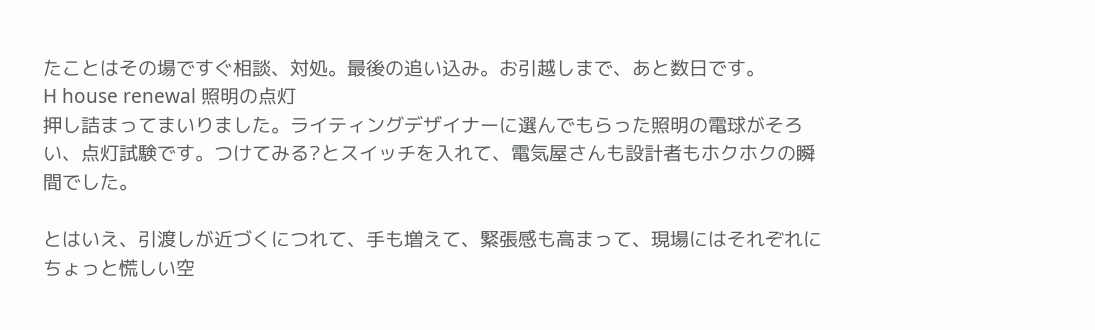たことはその場ですぐ相談、対処。最後の追い込み。お引越しまで、あと数日です。
H house renewal 照明の点灯
押し詰まってまいりました。ライティングデザイナーに選んでもらった照明の電球がそろい、点灯試験です。つけてみる?とスイッチを入れて、電気屋さんも設計者もホクホクの瞬間でした。

とはいえ、引渡しが近づくにつれて、手も増えて、緊張感も高まって、現場にはそれぞれにちょっと慌しい空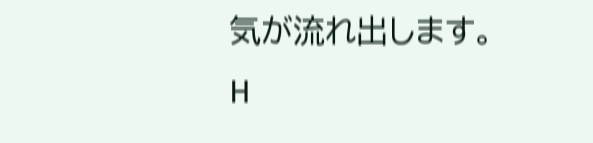気が流れ出します。
H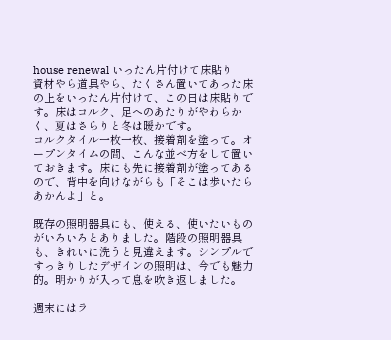house renewal いったん片付けて床貼り
資材やら道具やら、たくさん置いてあった床の上をいったん片付けて、この日は床貼りです。床はコルク、足へのあたりがやわらかく、夏はさらりと冬は暖かです。
コルクタイル一枚一枚、接着剤を塗って。オープンタイムの間、こんな並べ方をして置いておきます。床にも先に接着剤が塗ってあるので、背中を向けながらも「そこは歩いたらあかんよ」と。

既存の照明器具にも、使える、使いたいものがいろいろとありました。階段の照明器具も、きれいに洗うと見違えます。シンプルですっきりしたデザインの照明は、今でも魅力的。明かりが入って息を吹き返しました。

週末にはラ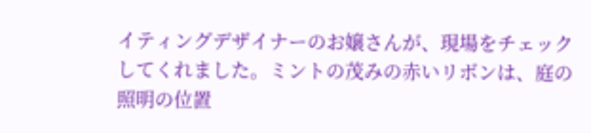イティングデザイナーのお嬢さんが、現場をチェックしてくれました。ミントの茂みの赤いリボンは、庭の照明の位置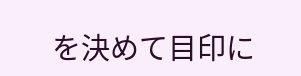を決めて目印に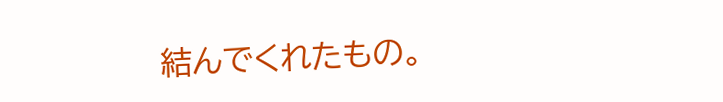結んでくれたもの。